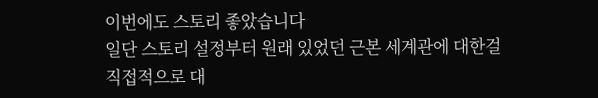이번에도 스토리 좋았습니다
일단 스토리 설정부터 원래 있었던 근본 세계관에 대한걸 직접적으로 대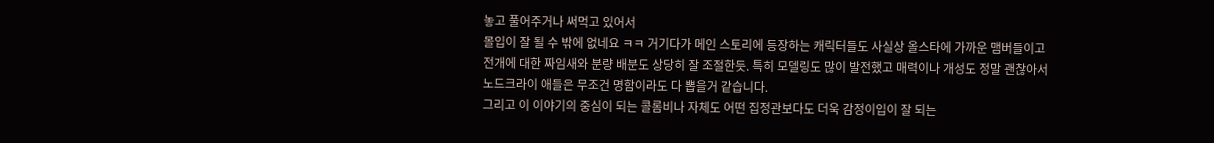놓고 풀어주거나 써먹고 있어서
몰입이 잘 될 수 밖에 없네요 ㅋㅋ 거기다가 메인 스토리에 등장하는 캐릭터들도 사실상 올스타에 가까운 맴버들이고
전개에 대한 짜임새와 분량 배분도 상당히 잘 조절한듯. 특히 모델링도 많이 발전했고 매력이나 개성도 정말 괜찮아서
노드크라이 애들은 무조건 명함이라도 다 뽑을거 같습니다.
그리고 이 이야기의 중심이 되는 콜롬비나 자체도 어떤 집정관보다도 더욱 감정이입이 잘 되는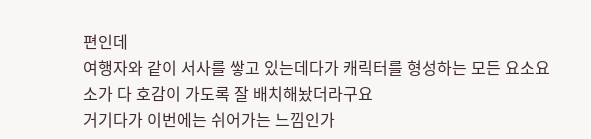편인데
여행자와 같이 서사를 쌓고 있는데다가 캐릭터를 형성하는 모든 요소요소가 다 호감이 가도록 잘 배치해놨더라구요
거기다가 이번에는 쉬어가는 느낌인가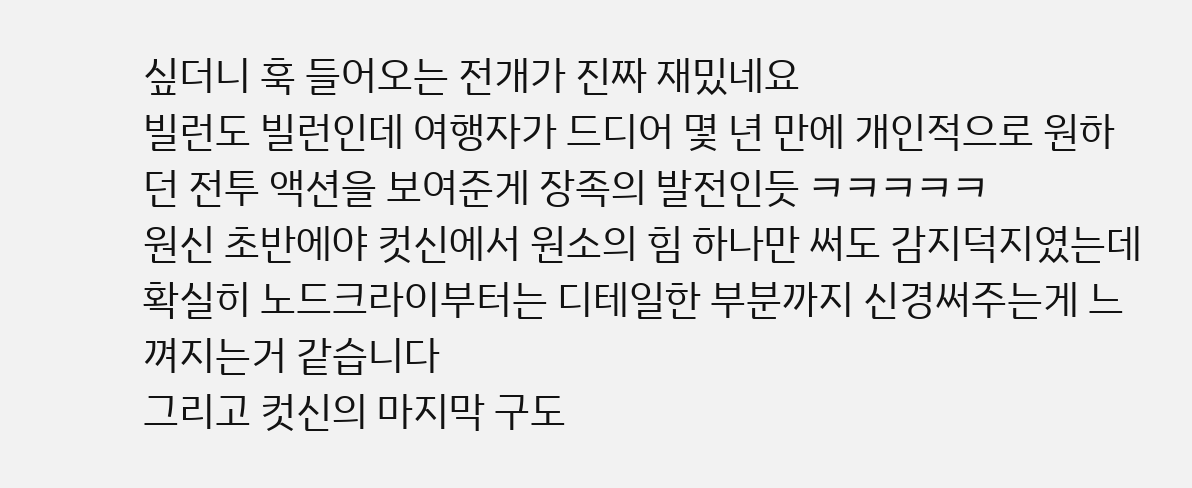싶더니 훅 들어오는 전개가 진짜 재밌네요
빌런도 빌런인데 여행자가 드디어 몇 년 만에 개인적으로 원하던 전투 액션을 보여준게 장족의 발전인듯 ㅋㅋㅋㅋㅋ
원신 초반에야 컷신에서 원소의 힘 하나만 써도 감지덕지였는데 확실히 노드크라이부터는 디테일한 부분까지 신경써주는게 느껴지는거 같습니다
그리고 컷신의 마지막 구도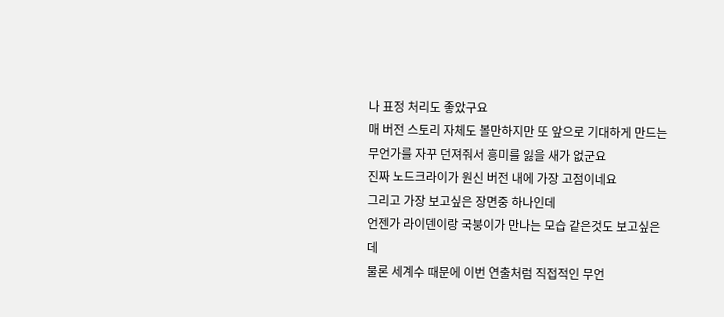나 표정 처리도 좋았구요
매 버전 스토리 자체도 볼만하지만 또 앞으로 기대하게 만드는 무언가를 자꾸 던져줘서 흥미를 잃을 새가 없군요
진짜 노드크라이가 원신 버전 내에 가장 고점이네요
그리고 가장 보고싶은 장면중 하나인데
언젠가 라이덴이랑 국붕이가 만나는 모습 같은것도 보고싶은데
물론 세계수 때문에 이번 연출처럼 직접적인 무언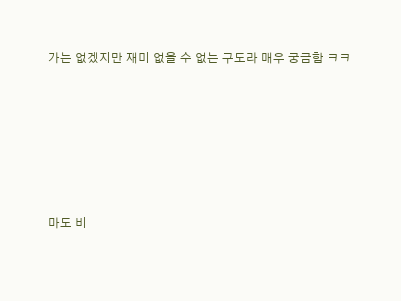가는 없겠지만 재미 없을 수 없는 구도라 매우 궁금함 ㅋㅋ






마도 비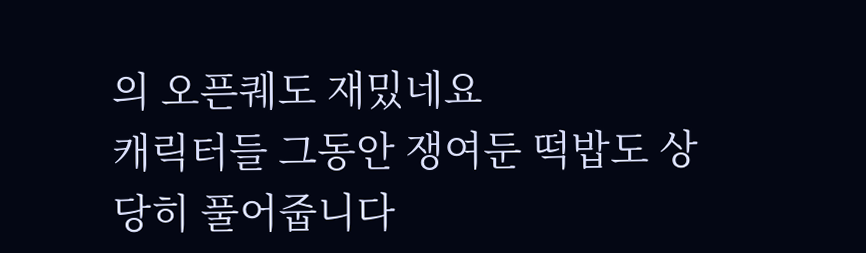의 오픈퀘도 재밌네요
캐릭터들 그동안 쟁여둔 떡밥도 상당히 풀어줍니다